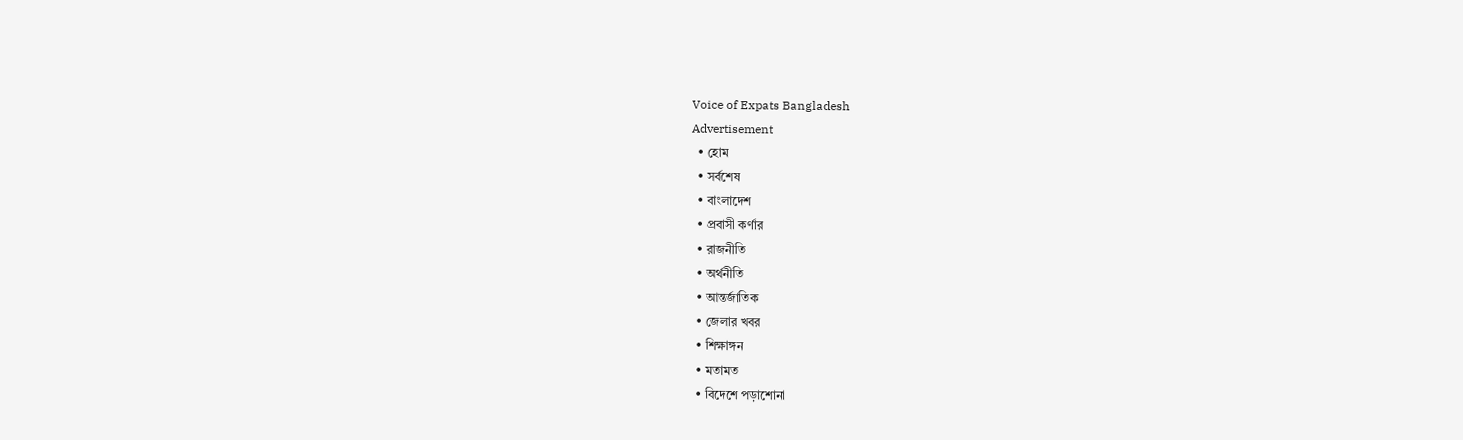Voice of Expats Bangladesh
Advertisement
  • হোম
  • সর্বশেষ
  • বাংলাদেশ
  • প্রবাসী কর্ণার
  • রাজনীতি
  • অর্থনীতি
  • আন্তর্জাতিক
  • জেলার খবর
  • শিক্ষাঙ্গন
  • মতামত
  • বিদেশে পড়াশোনা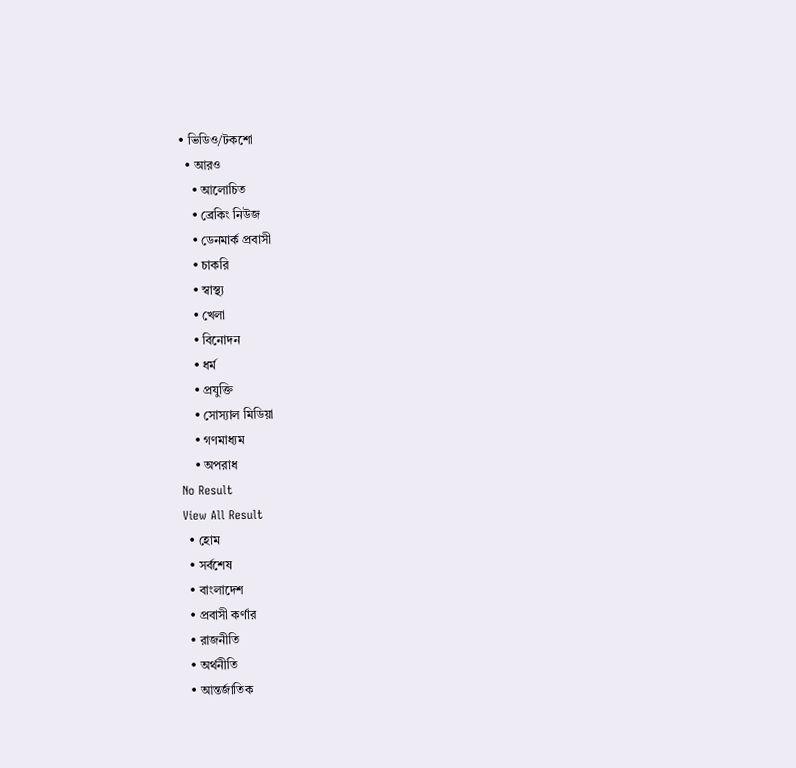• ভিডিও/টকশো
  • আরও
    • আলোচিত
    • ব্রেকিং নিউজ
    • ডেনমার্ক প্রবাসী
    • চাকরি
    • স্বাস্থ্য
    • খেলা
    • বিনোদন
    • ধর্ম
    • প্রযুক্তি
    • সোস্যাল মিডিয়া
    • গণমাধ্যম
    • অপরাধ
No Result
View All Result
  • হোম
  • সর্বশেষ
  • বাংলাদেশ
  • প্রবাসী কর্ণার
  • রাজনীতি
  • অর্থনীতি
  • আন্তর্জাতিক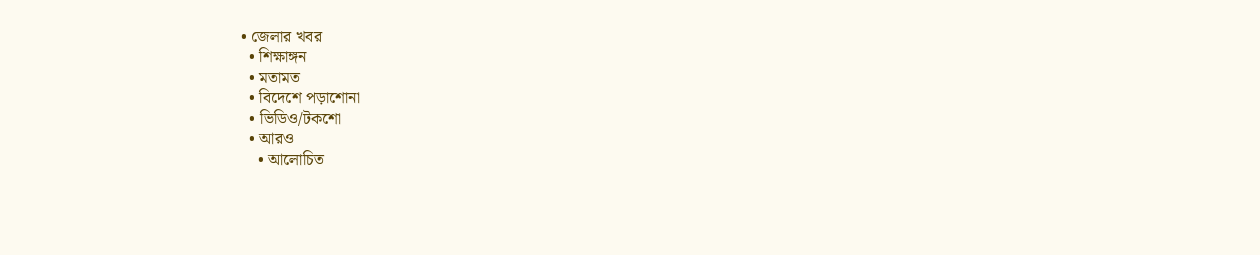• জেলার খবর
  • শিক্ষাঙ্গন
  • মতামত
  • বিদেশে পড়াশোনা
  • ভিডিও/টকশো
  • আরও
    • আলোচিত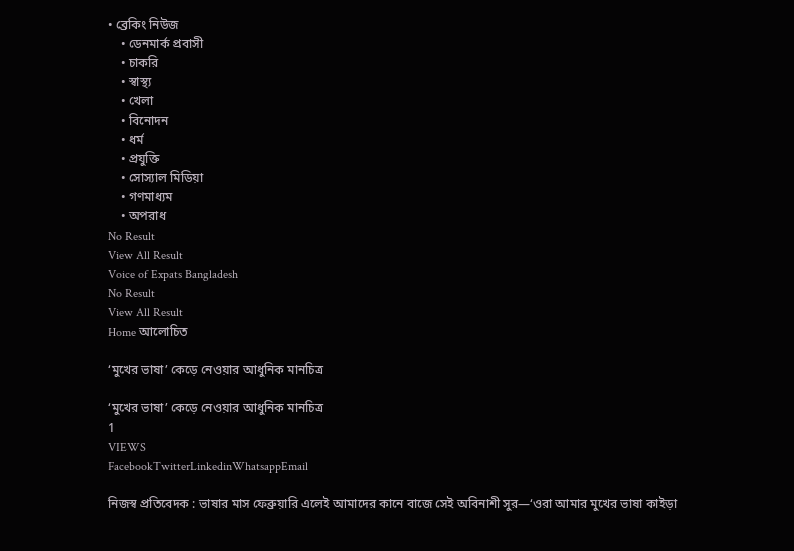• ব্রেকিং নিউজ
    • ডেনমার্ক প্রবাসী
    • চাকরি
    • স্বাস্থ্য
    • খেলা
    • বিনোদন
    • ধর্ম
    • প্রযুক্তি
    • সোস্যাল মিডিয়া
    • গণমাধ্যম
    • অপরাধ
No Result
View All Result
Voice of Expats Bangladesh
No Result
View All Result
Home আলোচিত

‘মুখের ভাষা’ কেড়ে নেওয়ার আধুনিক মানচিত্র

‘মুখের ভাষা’ কেড়ে নেওয়ার আধুনিক মানচিত্র
1
VIEWS
FacebookTwitterLinkedinWhatsappEmail

নিজস্ব প্রতিবেদক : ভাষার মাস ফেব্রুয়ারি এলেই আমাদের কানে বাজে সেই অবিনাশী সুর—‘ওরা আমার মুখের ভাষা কাইড়া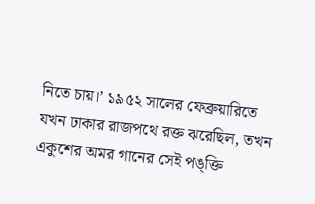নিতে চায়।’ ১৯৫২ সালের ফেব্রুয়ারিতে যখন ঢাকার রাজপথে রক্ত ঝরেছিল, তখন একুশের অমর গানের সেই পঙ্‌ক্তি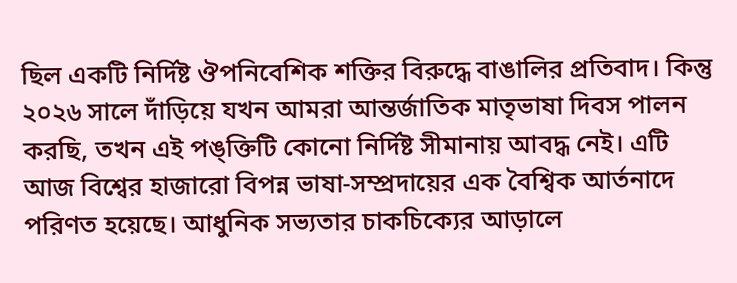ছিল একটি নির্দিষ্ট ঔপনিবেশিক শক্তির বিরুদ্ধে বাঙালির প্রতিবাদ। কিন্তু ২০২৬ সালে দাঁড়িয়ে যখন আমরা আন্তর্জাতিক মাতৃভাষা দিবস পালন করছি, তখন এই পঙ্‌ক্তিটি কোনো নির্দিষ্ট সীমানায় আবদ্ধ নেই। এটি আজ বিশ্বের হাজারো বিপন্ন ভাষা-সম্প্রদায়ের এক বৈশ্বিক আর্তনাদে পরিণত হয়েছে। আধুনিক সভ্যতার চাকচিক্যের আড়ালে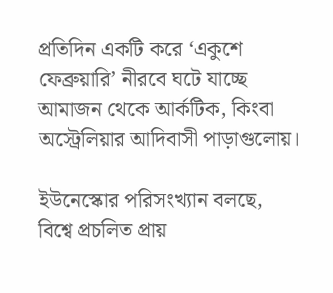প্রতিদিন একটি করে ‘একুশে ফেব্রুয়ারি’ নীরবে ঘটে যাচ্ছে আমাজন থেকে আর্কটিক, কিংবা অস্ট্রেলিয়ার আদিবাসী পাড়াগুলোয়।

ইউনেস্কোর পরিসংখ্যান বলছে, বিশ্বে প্রচলিত প্রায়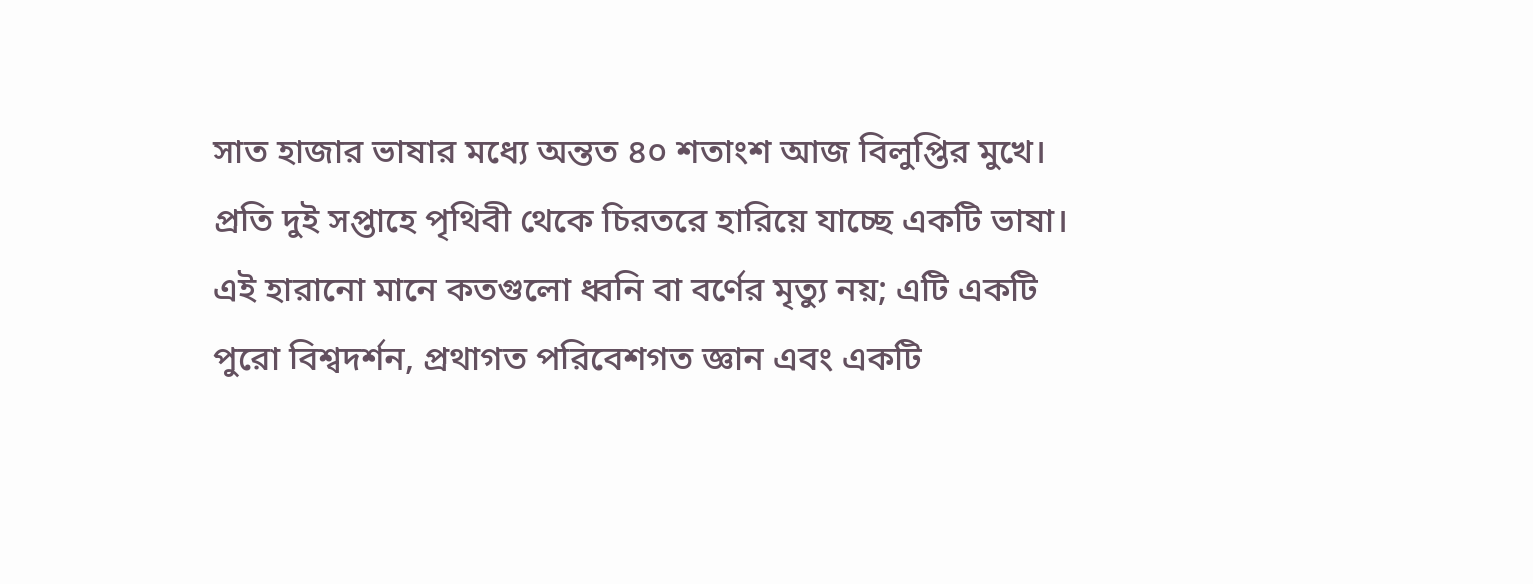সাত হাজার ভাষার মধ্যে অন্তত ৪০ শতাংশ আজ বিলুপ্তির মুখে। প্রতি দুই সপ্তাহে পৃথিবী থেকে চিরতরে হারিয়ে যাচ্ছে একটি ভাষা। এই হারানো মানে কতগুলো ধ্বনি বা বর্ণের মৃত্যু নয়; এটি একটি পুরো বিশ্বদর্শন, প্রথাগত পরিবেশগত জ্ঞান এবং একটি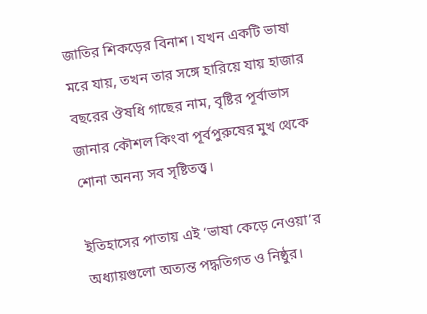জাতির শিকড়ের বিনাশ। যখন একটি ভাষা মরে যায়, তখন তার সঙ্গে হারিয়ে যায় হাজার বছরের ঔষধি গাছের নাম, বৃষ্টির পূর্বাভাস জানার কৌশল কিংবা পূর্বপুরুষের মুখ থেকে শোনা অনন্য সব সৃষ্টিতত্ত্ব।

ইতিহাসের পাতায় এই ‘ভাষা কেড়ে নেওয়া’র অধ্যায়গুলো অত্যন্ত পদ্ধতিগত ও নিষ্ঠুর।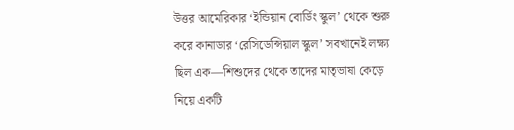উত্তর আমেরিকার ‘ইন্ডিয়ান বোর্ডিং স্কুল’ থেকে শুরু করে কানাডার ‘রেসিডেন্সিয়াল স্কুল’ সবখানেই লক্ষ্য ছিল এক—শিশুদের থেকে তাদের মাতৃভাষা কেড়ে নিয়ে একটি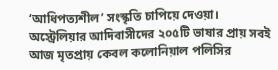‘আধিপত্যশীল’ সংস্কৃতি চাপিয়ে দেওয়া। অস্ট্রেলিয়ার আদিবাসীদের ২০৫টি ভাষার প্রায় সবই আজ মৃতপ্রায় কেবল কলোনিয়াল পলিসির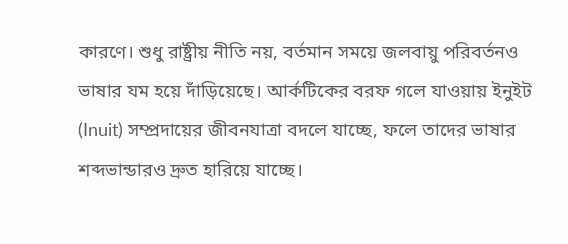কারণে। শুধু রাষ্ট্রীয় নীতি নয়, বর্তমান সময়ে জলবায়ু পরিবর্তনও ভাষার যম হয়ে দাঁড়িয়েছে। আর্কটিকের বরফ গলে যাওয়ায় ইনুইট (Inuit) সম্প্রদায়ের জীবনযাত্রা বদলে যাচ্ছে, ফলে তাদের ভাষার শব্দভান্ডারও দ্রুত হারিয়ে যাচ্ছে।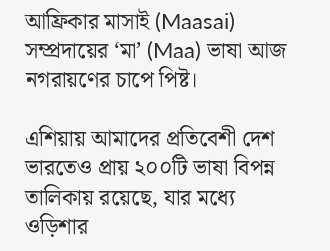আফ্রিকার মাসাই (Maasai) সম্প্রদায়ের ‘মা’ (Maa) ভাষা আজ নগরায়ণের চাপে পিষ্ট।

এশিয়ায় আমাদের প্রতিবেশী দেশ ভারতেও প্রায় ২০০টি ভাষা বিপন্ন তালিকায় রয়েছে, যার মধ্যে ওড়িশার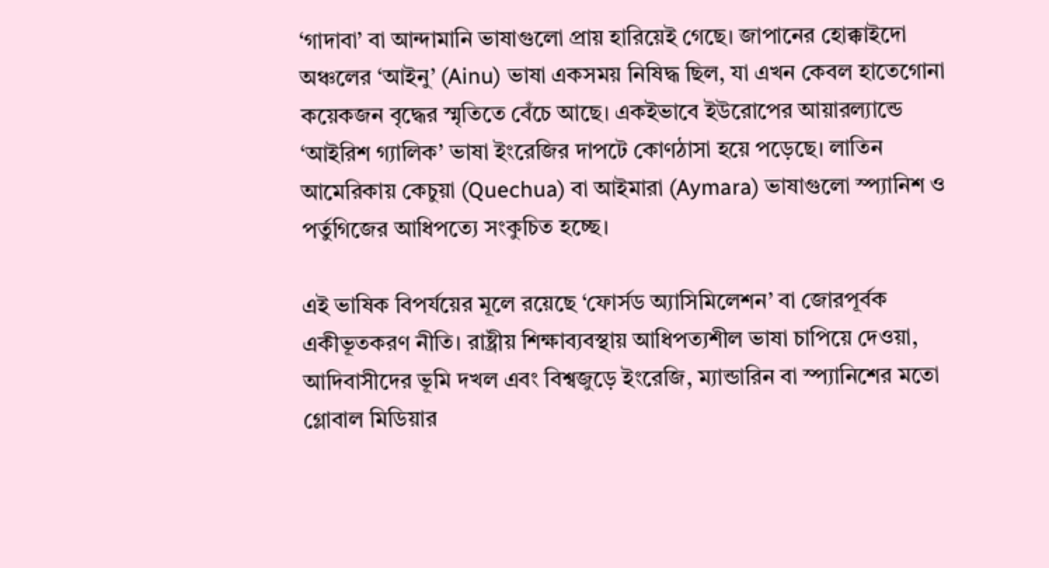‘গাদাবা’ বা আন্দামানি ভাষাগুলো প্রায় হারিয়েই গেছে। জাপানের হোক্কাইদো অঞ্চলের ‘আইনু’ (Ainu) ভাষা একসময় নিষিদ্ধ ছিল, যা এখন কেবল হাতেগোনা কয়েকজন বৃদ্ধের স্মৃতিতে বেঁচে আছে। একইভাবে ইউরোপের আয়ারল্যান্ডে ‘আইরিশ গ্যালিক’ ভাষা ইংরেজির দাপটে কোণঠাসা হয়ে পড়েছে। লাতিন আমেরিকায় কেচুয়া (Quechua) বা আইমারা (Aymara) ভাষাগুলো স্প্যানিশ ও পর্তুগিজের আধিপত্যে সংকুচিত হচ্ছে।

এই ভাষিক বিপর্যয়ের মূলে রয়েছে ‘ফোর্সড অ্যাসিমিলেশন’ বা জোরপূর্বক একীভূতকরণ নীতি। রাষ্ট্রীয় শিক্ষাব্যবস্থায় আধিপত্যশীল ভাষা চাপিয়ে দেওয়া, আদিবাসীদের ভূমি দখল এবং বিশ্বজুড়ে ইংরেজি, ম্যান্ডারিন বা স্প্যানিশের মতো গ্লোবাল মিডিয়ার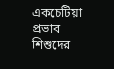একচেটিয়া প্রভাব শিশুদের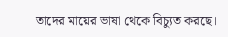তাদের মায়ের ভাষা থেকে বিচ্যুত করছে।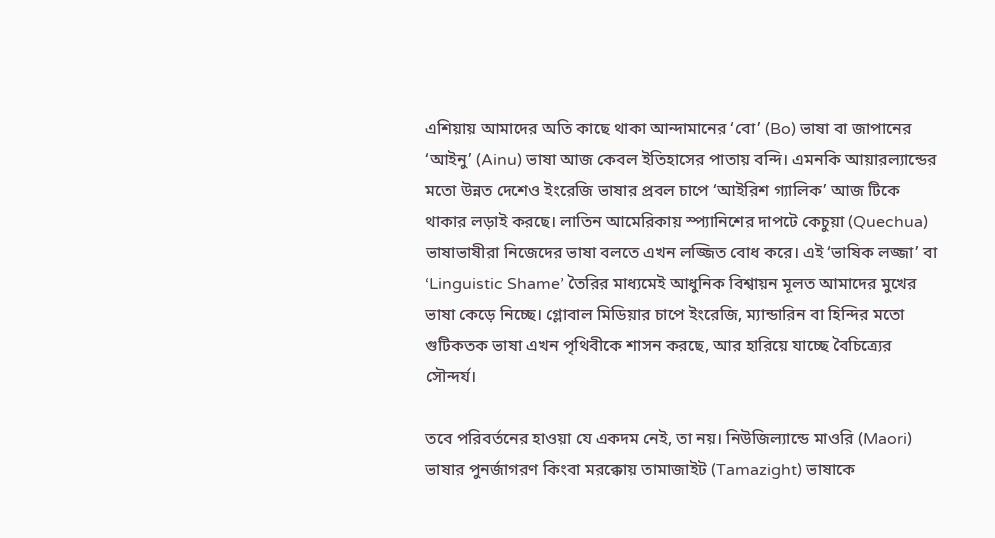এশিয়ায় আমাদের অতি কাছে থাকা আন্দামানের ‘বো’ (Bo) ভাষা বা জাপানের ‘আইনু’ (Ainu) ভাষা আজ কেবল ইতিহাসের পাতায় বন্দি। এমনকি আয়ারল্যান্ডের মতো উন্নত দেশেও ইংরেজি ভাষার প্রবল চাপে ‘আইরিশ গ্যালিক’ আজ টিকে থাকার লড়াই করছে। লাতিন আমেরিকায় স্প্যানিশের দাপটে কেচুয়া (Quechua) ভাষাভাষীরা নিজেদের ভাষা বলতে এখন লজ্জিত বোধ করে। এই ‘ভাষিক লজ্জা’ বা ‘Linguistic Shame’ তৈরির মাধ্যমেই আধুনিক বিশ্বায়ন মূলত আমাদের মুখের ভাষা কেড়ে নিচ্ছে। গ্লোবাল মিডিয়ার চাপে ইংরেজি, ম্যান্ডারিন বা হিন্দির মতো গুটিকতক ভাষা এখন পৃথিবীকে শাসন করছে, আর হারিয়ে যাচ্ছে বৈচিত্র্যের সৌন্দর্য।

তবে পরিবর্তনের হাওয়া যে একদম নেই, তা নয়। নিউজিল্যান্ডে মাওরি (Maori) ভাষার পুনর্জাগরণ কিংবা মরক্কোয় তামাজাইট (Tamazight) ভাষাকে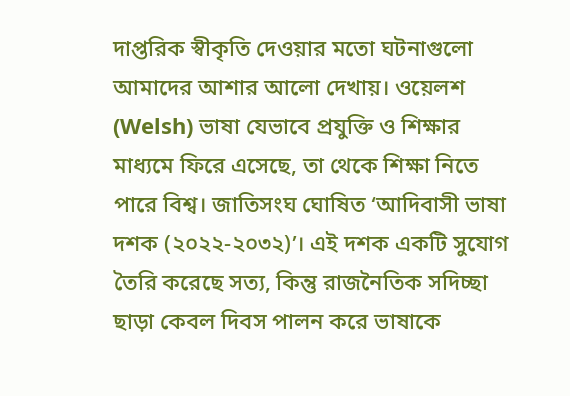দাপ্তরিক স্বীকৃতি দেওয়ার মতো ঘটনাগুলো আমাদের আশার আলো দেখায়। ওয়েলশ (Welsh) ভাষা যেভাবে প্রযুক্তি ও শিক্ষার মাধ্যমে ফিরে এসেছে, তা থেকে শিক্ষা নিতে পারে বিশ্ব। জাতিসংঘ ঘোষিত ‘আদিবাসী ভাষা দশক (২০২২-২০৩২)’। এই দশক একটি সুযোগ তৈরি করেছে সত্য, কিন্তু রাজনৈতিক সদিচ্ছা ছাড়া কেবল দিবস পালন করে ভাষাকে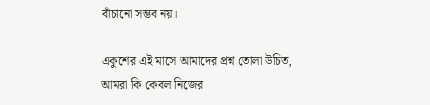বাঁচানো সম্ভব নয়।

একুশের এই মাসে আমাদের প্রশ্ন তোলা উচিত, আমরা কি কেবল নিজের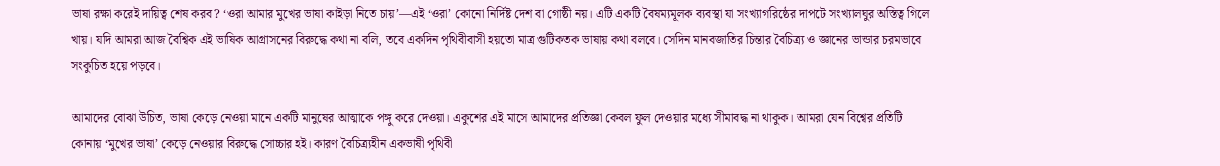ভাষা রক্ষা করেই দায়িত্ব শেষ করব? ‘ওরা আমার মুখের ভাষা কাইড়া নিতে চায়’—এই ‘ওরা’ কোনো নির্দিষ্ট দেশ বা গোষ্ঠী নয়। এটি একটি বৈষম্যমূলক ব্যবস্থা যা সংখ্যাগরিষ্ঠের দাপটে সংখ্যালঘুর অস্তিত্ব গিলে খায়। যদি আমরা আজ বৈশ্বিক এই ভাষিক আগ্রাসনের বিরুদ্ধে কথা না বলি, তবে একদিন পৃথিবীবাসী হয়তো মাত্র গুটিকতক ভাষায় কথা বলবে। সেদিন মানবজাতির চিন্তার বৈচিত্র্য ও জ্ঞানের ভান্ডার চরমভাবে সংকুচিত হয়ে পড়বে।

আমাদের বোঝা উচিত, ভাষা কেড়ে নেওয়া মানে একটি মানুষের আত্মাকে পঙ্গু করে দেওয়া। একুশের এই মাসে আমাদের প্রতিজ্ঞা কেবল ফুল দেওয়ার মধ্যে সীমাবদ্ধ না থাকুক। আমরা যেন বিশ্বের প্রতিটি কোনায় ‘মুখের ভাষা’ কেড়ে নেওয়ার বিরুদ্ধে সোচ্চার হই। কারণ বৈচিত্র্যহীন একভাষী পৃথিবী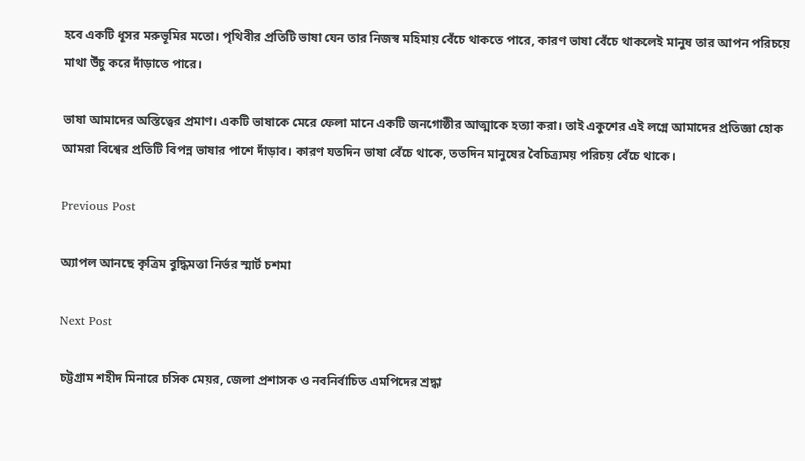হবে একটি ধূসর মরুভূমির মতো। পৃথিবীর প্রতিটি ভাষা যেন তার নিজস্ব মহিমায় বেঁচে থাকতে পারে, কারণ ভাষা বেঁচে থাকলেই মানুষ তার আপন পরিচয়ে মাথা উঁচু করে দাঁড়াতে পারে।

ভাষা আমাদের অস্তিত্বের প্রমাণ। একটি ভাষাকে মেরে ফেলা মানে একটি জনগোষ্ঠীর আত্মাকে হত্যা করা। তাই একুশের এই লগ্নে আমাদের প্রতিজ্ঞা হোক আমরা বিশ্বের প্রতিটি বিপন্ন ভাষার পাশে দাঁড়াব। কারণ যতদিন ভাষা বেঁচে থাকে, ততদিন মানুষের বৈচিত্র্যময় পরিচয় বেঁচে থাকে।

Previous Post

অ্যাপল আনছে কৃত্রিম বুদ্ধিমত্তা নির্ভর স্মার্ট চশমা

Next Post

চট্টগ্রাম শহীদ মিনারে চসিক মেয়র, জেলা প্রশাসক ও নবনির্বাচিত এমপিদের শ্রদ্ধা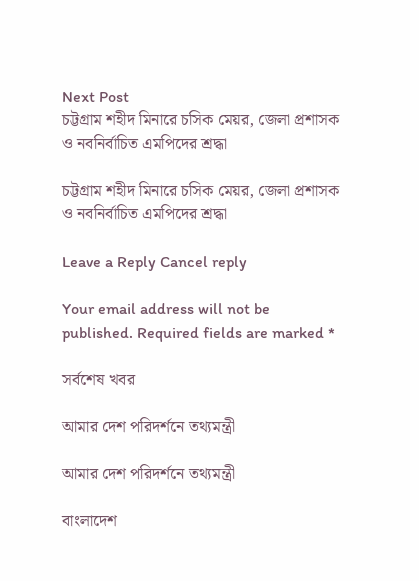Next Post
চট্টগ্রাম শহীদ মিনারে চসিক মেয়র, জেলা প্রশাসক ও নবনির্বাচিত এমপিদের শ্রদ্ধা

চট্টগ্রাম শহীদ মিনারে চসিক মেয়র, জেলা প্রশাসক ও নবনির্বাচিত এমপিদের শ্রদ্ধা

Leave a Reply Cancel reply

Your email address will not be published. Required fields are marked *

সর্বশেষ খবর

আমার দেশ পরিদর্শনে তথ্যমন্ত্রী

আমার দেশ পরিদর্শনে তথ্যমন্ত্রী

বাংলাদেশ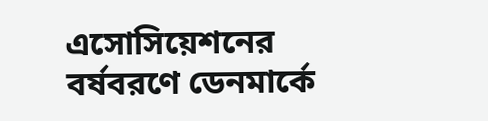এসোসিয়েশনের বর্ষবরণে ডেনমার্কে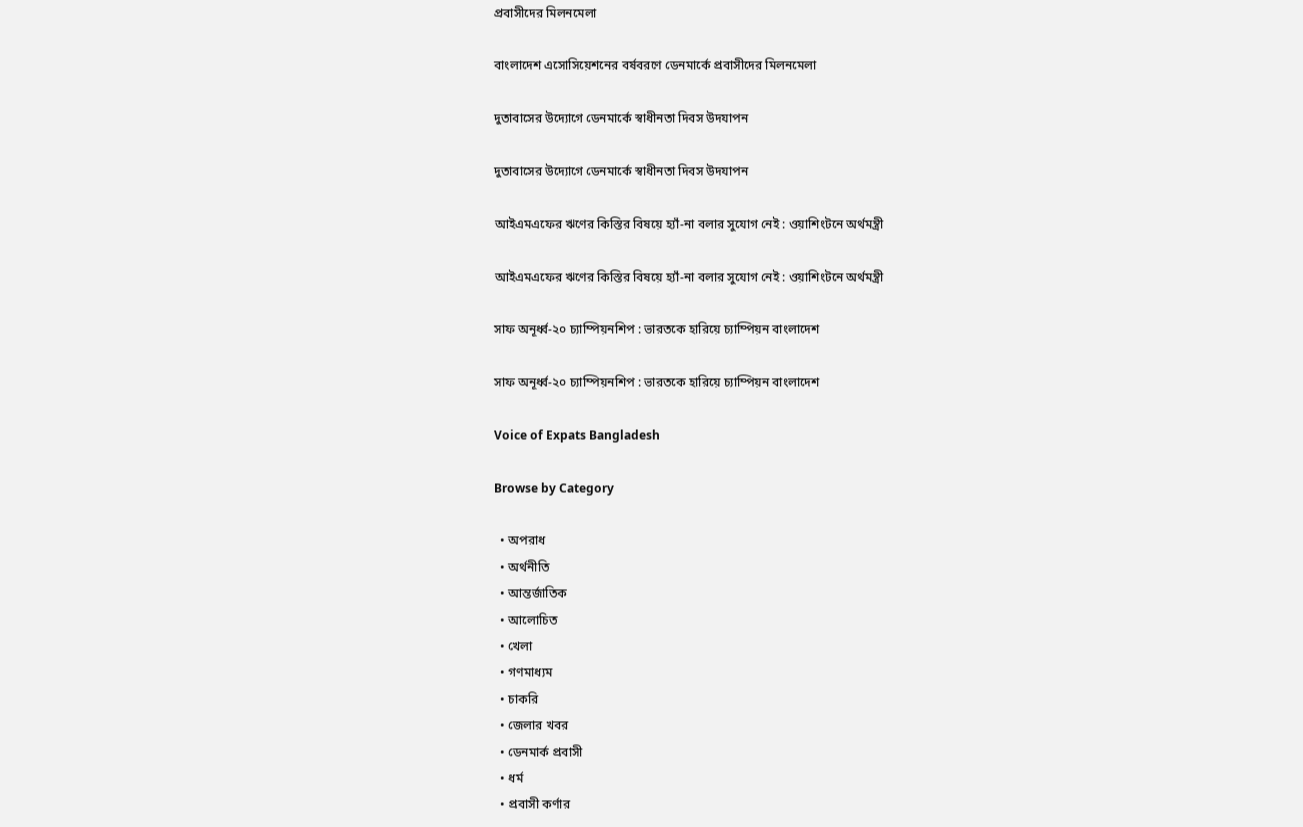প্রবাসীদের মিলনমেলা

বাংলাদেশ এসোসিয়েশনের বর্ষবরণে ডেনমার্কে প্রবাসীদের মিলনমেলা

দুতাবাসের উদ্যোগে ডেনমার্কে স্বাধীনতা দিবস উদযাপন

দুতাবাসের উদ্যোগে ডেনমার্কে স্বাধীনতা দিবস উদযাপন

আইএমএফের ঋণের কিস্তির বিষয়ে হ্যাঁ-না বলার সুযোগ নেই : ওয়াশিংটনে অর্থমন্ত্রী

আইএমএফের ঋণের কিস্তির বিষয়ে হ্যাঁ-না বলার সুযোগ নেই : ওয়াশিংটনে অর্থমন্ত্রী

সাফ অনূর্ধ্ব-২০ চ্যাম্পিয়নশিপ : ভারতকে হারিয়ে চ্যাম্পিয়ন বাংলাদেশ

সাফ অনূর্ধ্ব-২০ চ্যাম্পিয়নশিপ : ভারতকে হারিয়ে চ্যাম্পিয়ন বাংলাদেশ

Voice of Expats Bangladesh

Browse by Category

  • অপরাধ
  • অর্থনীতি
  • আন্তর্জাতিক
  • আলোচিত
  • খেলা
  • গণমাধ্যম
  • চাকরি
  • জেলার খবর
  • ডেনমার্ক প্রবাসী
  • ধর্ম
  • প্রবাসী কর্ণার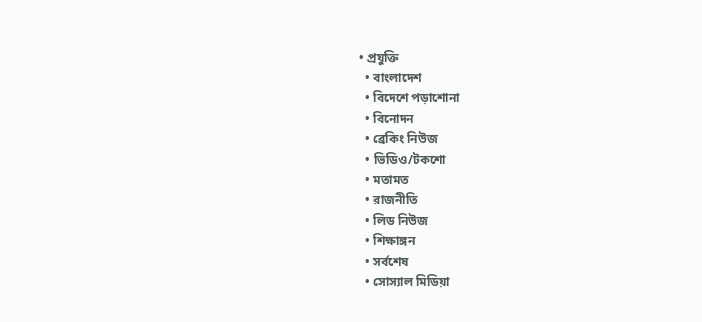• প্রযুক্তি
  • বাংলাদেশ
  • বিদেশে পড়াশোনা
  • বিনোদন
  • ব্রেকিং নিউজ
  • ভিডিও/টকশো
  • মতামত
  • রাজনীতি
  • লিড নিউজ
  • শিক্ষাঙ্গন
  • সর্বশেষ
  • সোস্যাল মিডিয়া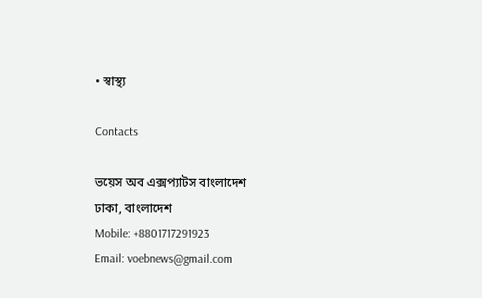• স্বাস্থ্য

Contacts

ভয়েস অব এক্সপ্যাটস বাংলাদেশ
ঢাকা, বাংলাদেশ
Mobile: +8801717291923
Email: voebnews@gmail.com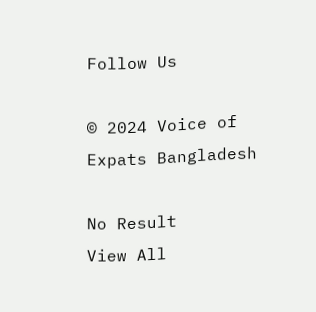Follow Us

© 2024 Voice of Expats Bangladesh

No Result
View All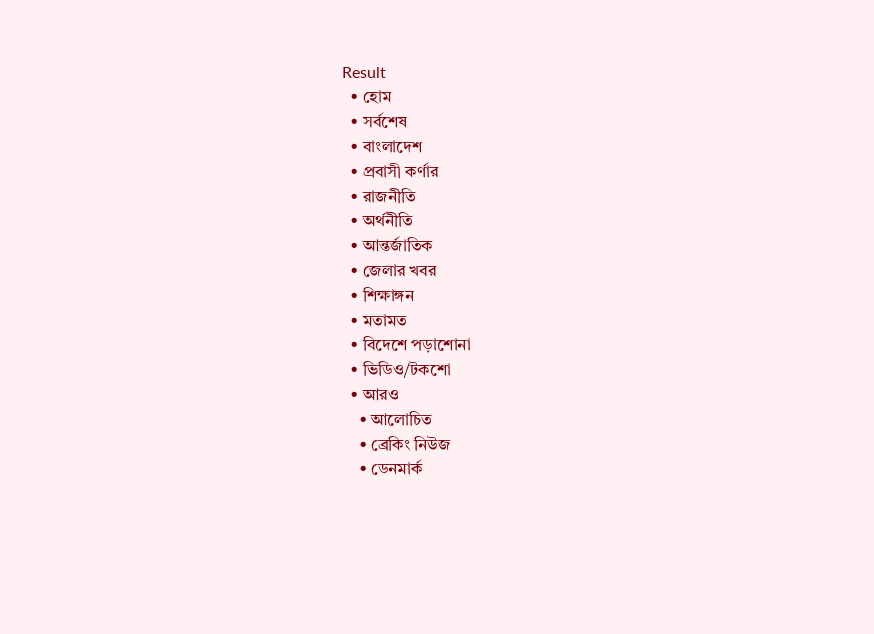Result
  • হোম
  • সর্বশেষ
  • বাংলাদেশ
  • প্রবাসী কর্ণার
  • রাজনীতি
  • অর্থনীতি
  • আন্তর্জাতিক
  • জেলার খবর
  • শিক্ষাঙ্গন
  • মতামত
  • বিদেশে পড়াশোনা
  • ভিডিও/টকশো
  • আরও
    • আলোচিত
    • ব্রেকিং নিউজ
    • ডেনমার্ক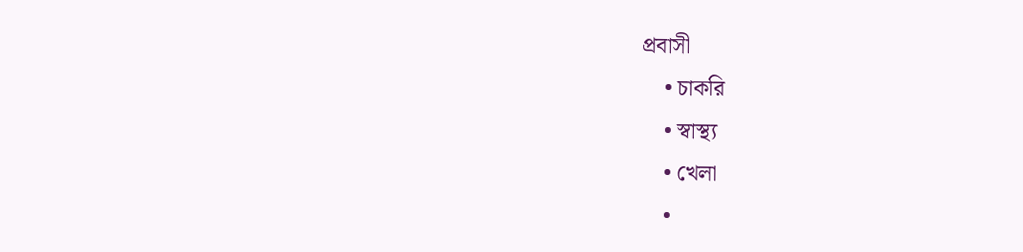প্রবাসী
    • চাকরি
    • স্বাস্থ্য
    • খেলা
    •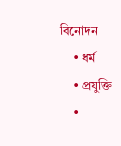বিনোদন
    • ধর্ম
    • প্রযুক্তি
    •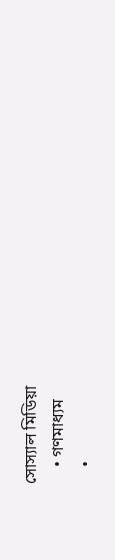সোস্যাল মিডিয়া
    • গণমাধ্যম
    •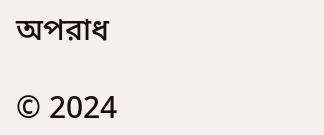অপরাধ

© 2024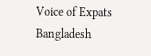Voice of Expats Bangladesh